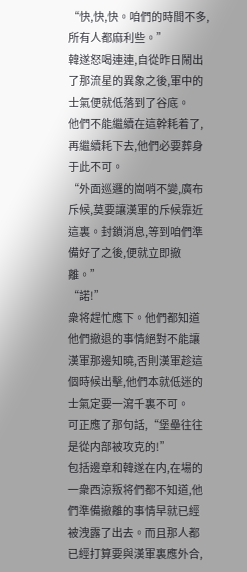“快,快,快。咱們的時間不多,所有人都麻利些。”
韓遂怒喝連連,自從昨日鬧出了那流星的異象之後,軍中的士氣便就低落到了谷底。
他們不能繼續在這幹耗着了,再繼續耗下去,他們必要葬身于此不可。
“外面巡邏的崗哨不變,廣布斥候,莫要讓漢軍的斥候靠近這裏。封鎖消息,等到咱們準備好了之後,便就立即撤離。”
“諾!”
衆将趕忙應下。他們都知道他們撤退的事情絕對不能讓漢軍那邊知曉,否則漢軍趁這個時候出擊,他們本就低迷的士氣定要一瀉千裏不可。
可正應了那句話,“堡壘往往是從内部被攻克的!”
包括邊章和韓遂在内,在場的一衆西涼叛将們都不知道,他們準備撤離的事情早就已經被洩露了出去。而且那人都已經打算要與漢軍裏應外合,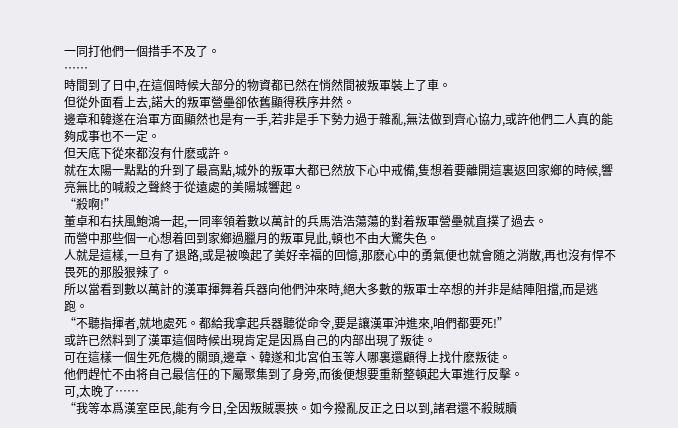一同打他們一個措手不及了。
……
時間到了日中,在這個時候大部分的物資都已然在悄然間被叛軍裝上了車。
但從外面看上去,諾大的叛軍營壘卻依舊顯得秩序井然。
邊章和韓遂在治軍方面顯然也是有一手,若非是手下勢力過于雜亂,無法做到齊心協力,或許他們二人真的能夠成事也不一定。
但天底下從來都沒有什麽或許。
就在太陽一點點的升到了最高點,城外的叛軍大都已然放下心中戒備,隻想着要離開這裏返回家鄉的時候,響亮無比的喊殺之聲終于從遠處的美陽城響起。
“殺啊!”
董卓和右扶風鮑鴻一起,一同率領着數以萬計的兵馬浩浩蕩蕩的對着叛軍營壘就直撲了過去。
而營中那些個一心想着回到家鄉過臘月的叛軍見此,頓也不由大驚失色。
人就是這樣,一旦有了退路,或是被喚起了美好幸福的回憶,那麽心中的勇氣便也就會随之消散,再也沒有悍不畏死的那股狠辣了。
所以當看到數以萬計的漢軍揮舞着兵器向他們沖來時,絕大多數的叛軍士卒想的并非是結陣阻擋,而是逃跑。
“不聽指揮者,就地處死。都給我拿起兵器聽從命令,要是讓漢軍沖進來,咱們都要死!”
或許已然料到了漢軍這個時候出現肯定是因爲自己的内部出現了叛徒。
可在這樣一個生死危機的關頭,邊章、韓遂和北宮伯玉等人哪裏還顧得上找什麽叛徒。
他們趕忙不由将自己最信任的下屬聚集到了身旁,而後便想要重新整頓起大軍進行反擊。
可,太晚了……
“我等本爲漢室臣民,能有今日,全因叛賊裹挾。如今撥亂反正之日以到,諸君還不殺賊贖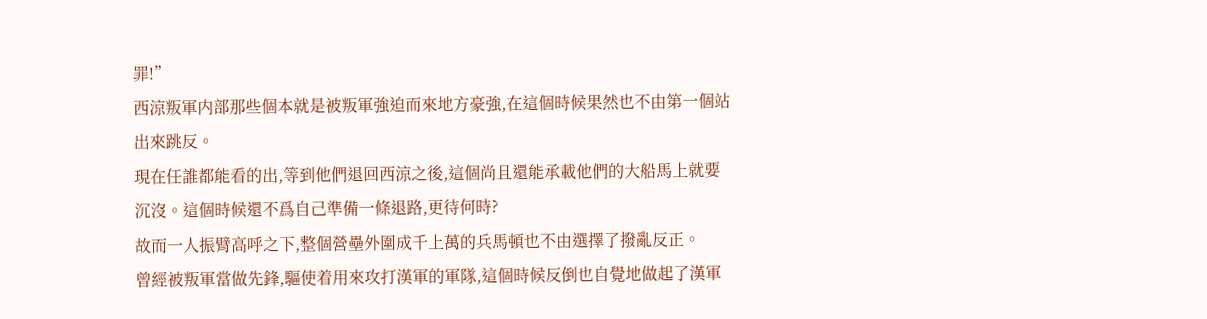罪!”
西涼叛軍内部那些個本就是被叛軍強迫而來地方豪強,在這個時候果然也不由第一個站出來跳反。
現在任誰都能看的出,等到他們退回西涼之後,這個尚且還能承載他們的大船馬上就要沉沒。這個時候還不爲自己準備一條退路,更待何時?
故而一人振臂高呼之下,整個營壘外圍成千上萬的兵馬頓也不由選擇了撥亂反正。
曾經被叛軍當做先鋒,驅使着用來攻打漢軍的軍隊,這個時候反倒也自覺地做起了漢軍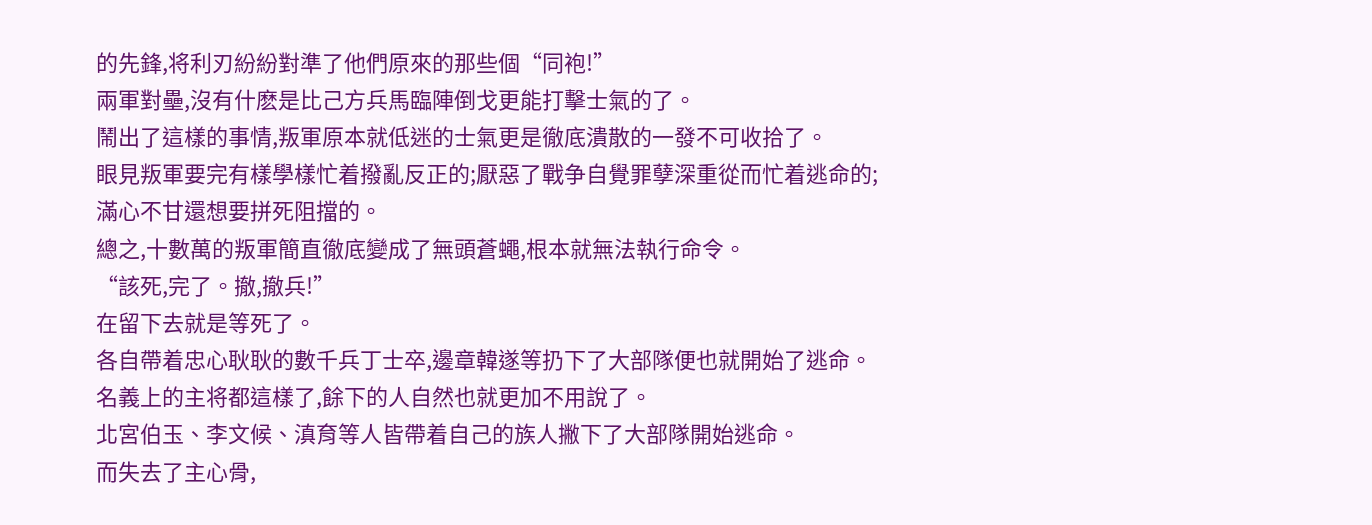的先鋒,将利刃紛紛對準了他們原來的那些個“同袍!”
兩軍對壘,沒有什麽是比己方兵馬臨陣倒戈更能打擊士氣的了。
鬧出了這樣的事情,叛軍原本就低迷的士氣更是徹底潰散的一發不可收拾了。
眼見叛軍要完有樣學樣忙着撥亂反正的;厭惡了戰争自覺罪孽深重從而忙着逃命的;滿心不甘還想要拼死阻擋的。
總之,十數萬的叛軍簡直徹底變成了無頭蒼蠅,根本就無法執行命令。
“該死,完了。撤,撤兵!”
在留下去就是等死了。
各自帶着忠心耿耿的數千兵丁士卒,邊章韓遂等扔下了大部隊便也就開始了逃命。
名義上的主将都這樣了,餘下的人自然也就更加不用說了。
北宮伯玉、李文候、滇育等人皆帶着自己的族人撇下了大部隊開始逃命。
而失去了主心骨,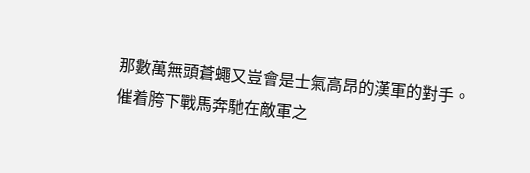那數萬無頭蒼蠅又豈會是士氣高昂的漢軍的對手。
催着胯下戰馬奔馳在敵軍之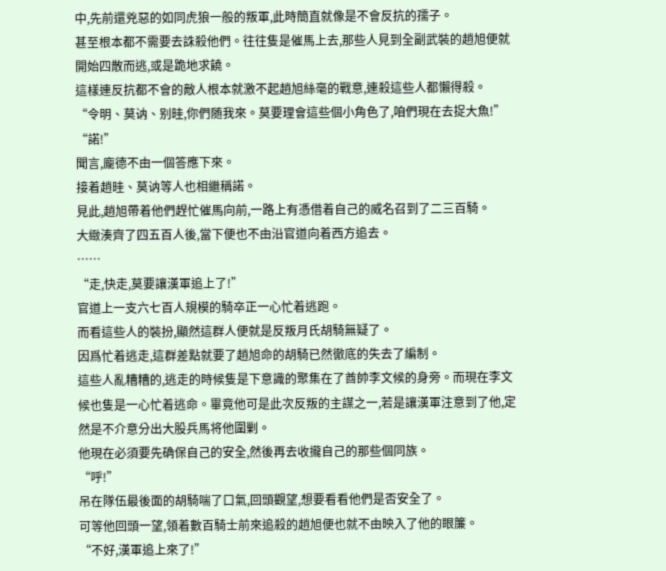中,先前還兇惡的如同虎狼一般的叛軍,此時簡直就像是不會反抗的孺子。
甚至根本都不需要去誅殺他們。往往隻是催馬上去,那些人見到全副武裝的趙旭便就開始四散而逃,或是跪地求饒。
這樣連反抗都不會的敵人根本就激不起趙旭絲毫的戰意,連殺這些人都懶得殺。
“令明、莫讷、别晆,你們随我來。莫要理會這些個小角色了,咱們現在去捉大魚!”
“諾!”
聞言,龐德不由一個答應下來。
接着趙晆、莫讷等人也相繼稱諾。
見此,趙旭帶着他們趕忙催馬向前,一路上有憑借着自己的威名召到了二三百騎。
大緻湊齊了四五百人後,當下便也不由沿官道向着西方追去。
……
“走,快走,莫要讓漢軍追上了!”
官道上一支六七百人規模的騎卒正一心忙着逃跑。
而看這些人的裝扮,顯然這群人便就是反叛月氏胡騎無疑了。
因爲忙着逃走,這群差點就要了趙旭命的胡騎已然徹底的失去了編制。
這些人亂糟糟的,逃走的時候隻是下意識的聚集在了酋帥李文候的身旁。而現在李文候也隻是一心忙着逃命。畢竟他可是此次反叛的主謀之一,若是讓漢軍注意到了他,定然是不介意分出大股兵馬将他圍剿。
他現在必須要先确保自己的安全,然後再去收攏自己的那些個同族。
“呼!”
吊在隊伍最後面的胡騎喘了口氣,回頭觀望,想要看看他們是否安全了。
可等他回頭一望,領着數百騎士前來追殺的趙旭便也就不由映入了他的眼簾。
“不好,漢軍追上來了!”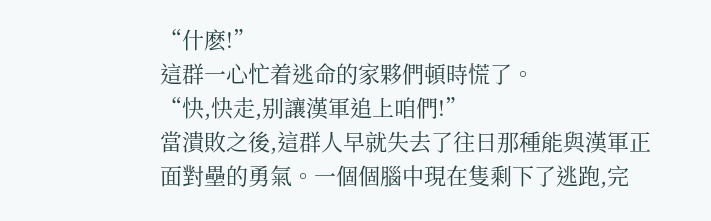“什麽!”
這群一心忙着逃命的家夥們頓時慌了。
“快,快走,别讓漢軍追上咱們!”
當潰敗之後,這群人早就失去了往日那種能與漢軍正面對壘的勇氣。一個個腦中現在隻剩下了逃跑,完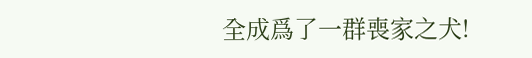全成爲了一群喪家之犬!